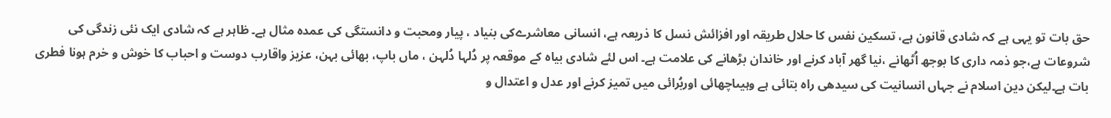حق بات تو یہی ہے کہ شادی قانون ہے، تسکین نفس کا حلال طریقہ اور افزائش نسل کا ذریعہ ہے، انسانی معاشرےکی بنیاد ، پیار ومحبت و دانستگی کی عمدہ مثال ہے۔ ظاہر ہے کہ شادی ایک نئی زندگی کی شروعات ہے،جو ذمہ داری کا بوجھ اُٹھانے ،نیا گھر آباد کرنے اور خاندان بڑھانے کی علامت ہے۔ اس لئے شادی بیاہ کے موقعہ پر دُلہا دُلہن ، ماں باپ، بھائی بہن، عزیز واقارب دوست و احباب کا خوش و خرم ہونا فطری بات ہے۔لیکن دین اسلام نے جہاں انسانیت کی سیدھی راہ بتائی ہے وہیںاچھائی اوربُرائی میں تمیز کرنے اور عدل و اعتدال و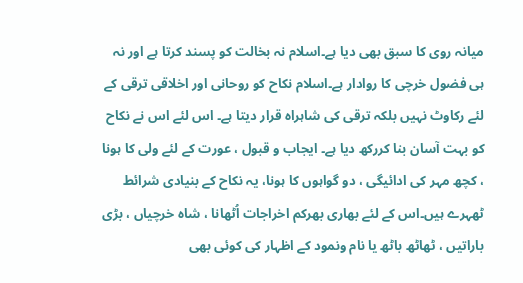میانہ روی کا سبق بھی دیا ہے۔اسلام نہ بخالت کو پسند کرتا ہے اور نہ ہی فضول خرچی کا روادار ہے۔اسلام نکاح کو روحانی اور اخلاقی ترقی کے لئے رکاوٹ نہیں بلکہ ترقی کی شاہراہ قرار دیتا ہے۔ اس لئے اس نے نکاح کو بہت آسان بنا کررکھ دیا ہے۔ ایجاب و قبول ، عورت کے لئے ولی کا ہونا ، کچھ مہر کی ادائیگی ، دو گواہوں کا ہونا، یہ نکاح کے بنیادی شرائط ٹھہرے ہیں۔اس کے لئے بھاری بھرکم اخراجات اُٹھانا ، شاہ خرچیاں ، بڑی باراتیں ، ٹھاٹھ باٹھ یا نام ونمود کے اظہار کی کوئی بھی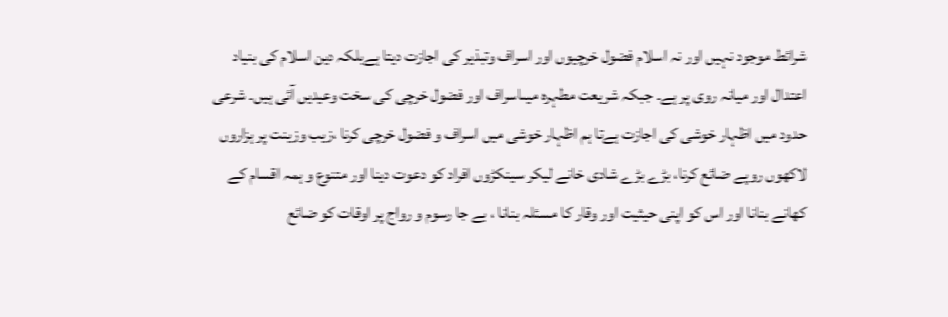شرائط موجود نہیں اور نہ اسلام فضول خرچیوں اور اسراف وتبذیر کی اجازت دیتا ہےبلکہ دین اسلام کی بنیاد اعتدال اور میانہ روی پر ہے۔ جبکہ شریعت مطہرہ میںاسراف اور فضول خرچی کی سخت وعیدیں آئی ہیں۔ شرعی حدود میں اظہار خوشی کی اجازت ہےتا ہم اظہار خوشی میں اسراف و فضول خرچی کرنا ،زیب وزینت پر ہزاروں لاکھوں روپے ضائع کرنا، بڑے بڑے شادی خانے لیکر سینکڑوں افراد کو دعوت دینا اور متنوع و ہمہ اقسام کے کھانے بنانا اور اس کو اپنی حیثیت اور وقار کا مسئلہ بنانا ، بے جا رسوم و رواج پر اوقات کو ضائع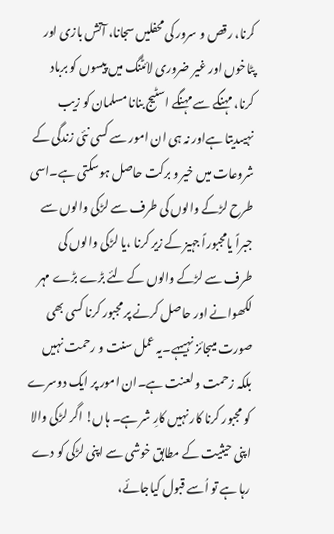کرنا، رقص و سرور کی محفلیں سجانا، آتش بازی اور پٹاخوں اور غیر ضروری لائٹنگ میں پیسوں کو برباد کرنا، مہنگے سے مہنگے اسٹیج بنانا مسلمان کو زیب نہیںدیتا ہےاور نہ ہی ان امور سے کسی نئی زندگی کے شروعات میں خیر و برکت حاصل ہوسکتی ہے۔اسی طرح لڑکے والوں کی طرف سے لڑکی والوں سے جبراً یامجبوراً جہیز کے زیر کرنا ،یا لڑکی والوں کی طرف سے لڑکے والوں کے لئے بڑے بڑے مہر لکھوانے اور حاصل کرنے پر مجبور کرنا کسی بھی صورت میںجائز نہیںہے۔یہ عمل سنت و رحمت نہیں بلکہ زحمت و لعنت ہے۔ان امور پر ایک دوسرے کو مجبور کرنا کار نہیں کارِ شر ہے۔ ہاں! اگر لڑکی والا اپنی حیثیت کے مطابق خوشی سے اپنی لڑکی کو دے رہا ہے تو اُسے قبول کیاجائے،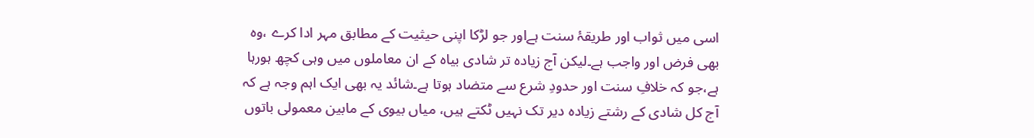اسی میں ثواب اور طریقۂ سنت ہےاور جو لڑکا اپنی حیثیت کے مطابق مہر ادا کرے ،وہ بھی فرض اور واجب ہے۔لیکن آج زیادہ تر شادی بیاہ کے ان معاملوں میں وہی کچھ ہورہا ہے،جو کہ خلافِ سنت اور حدودِ شرع سے متضاد ہوتا ہے۔شائد یہ بھی ایک اہم وجہ ہے کہ آج کل شادی کے رشتے زیادہ دیر تک نہیں ٹکتے ہیں، میاں بیوی کے مابین معمولی باتوں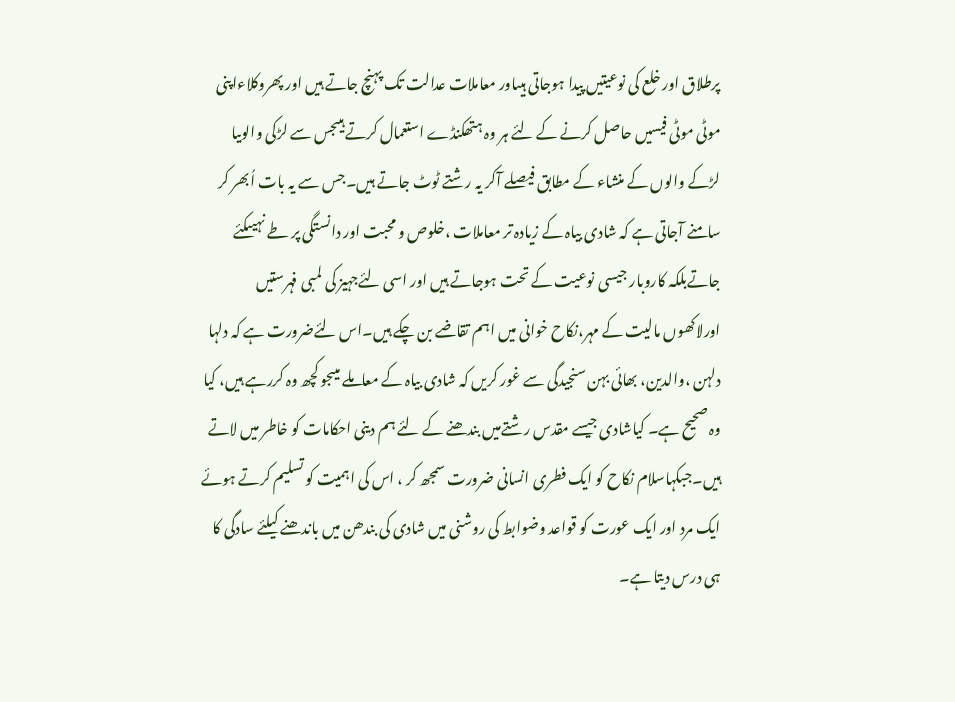پرطلاق اور خلع کی نوعیتیں پیدا ہوجاتی ہیںاور معاملات عدالت تک پہنچ جاتے ہیں اور پھروکلاءاپنی موٹی موٹی فیسیں حاصل کرنے کے لئے ہر وہ ہتھکنڈے استعمال کرتے ہیںجس سے لڑکی والوںیا لڑکے والوں کے منشاء کے مطابق فیصلے آکر یہ رشتے ٹوٹ جاتے ہیں۔جس سے یہ بات اُبھر کر سامنے آجاتی ہے کہ شادی بیاہ کے زیادہ تر معاملات ،خلوص و محبت اور دانستگی پر طے نہیںکئے جاتےبلکہ کاروبار جیسی نوعیت کے تحت ہوجاتے ہیں اور اسی لئےجہیز کی لمبی فہرستیں اورلاکھوں مالیت کے مہر،نکاح خوانی میں اہم تقاضے بن چکے ہیں۔اس لئےضرورت ہے کہ دلہا دلہن ،والدین، بھائی بہن سنجیدگی سے غور کریں کہ شادی بیاہ کے معاملے میںجو کچھ وہ کررہے ہیں، کیا وہ صحیح ہے۔ کیاشادی جیسے مقدس رشتےمیں بندھنے کے لئے ہم دینی احکامات کو خاطر میں لاتے ہیں۔جبکہاسلام نکاح کو ایک فطری انسانی ضرورت سمجھ کر ، اس کی اہمیت کو تسلیم کرتے ہوئے ایک مرد اور ایک عورت کو قواعد وضوابط کی روشنی میں شادی کی بندھن میں باندھنے کیلئے سادگی کا ہی درس دیتا ہے۔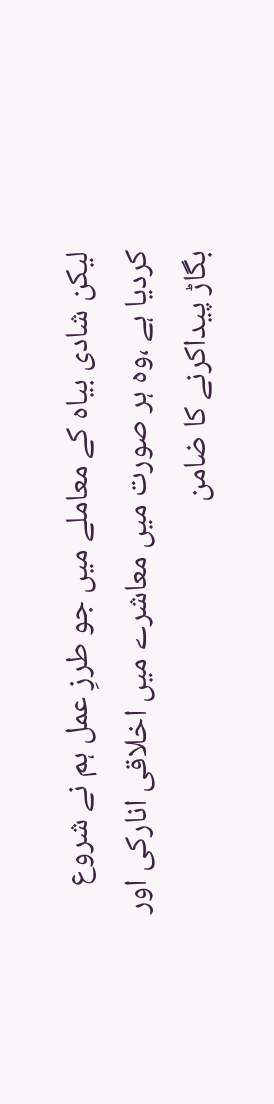لیکن شادی بیاہ کے معاملے میں جو طرزِ عمل ہم نے شروع کردیا ہے ،وہ ہر صورت میں معاشرے میں اخلاقی انارکی اور بگاڑ پیداکرنے کا ضامن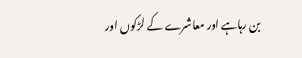بن رہاہے اور معاشرے کے لڑکوں اور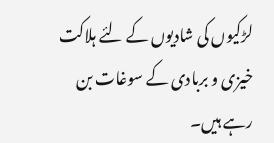لڑکیوں کی شادیوں کے لئے ہلاکت خیزی و بربادی کے سوغات بن رہے ہیں۔